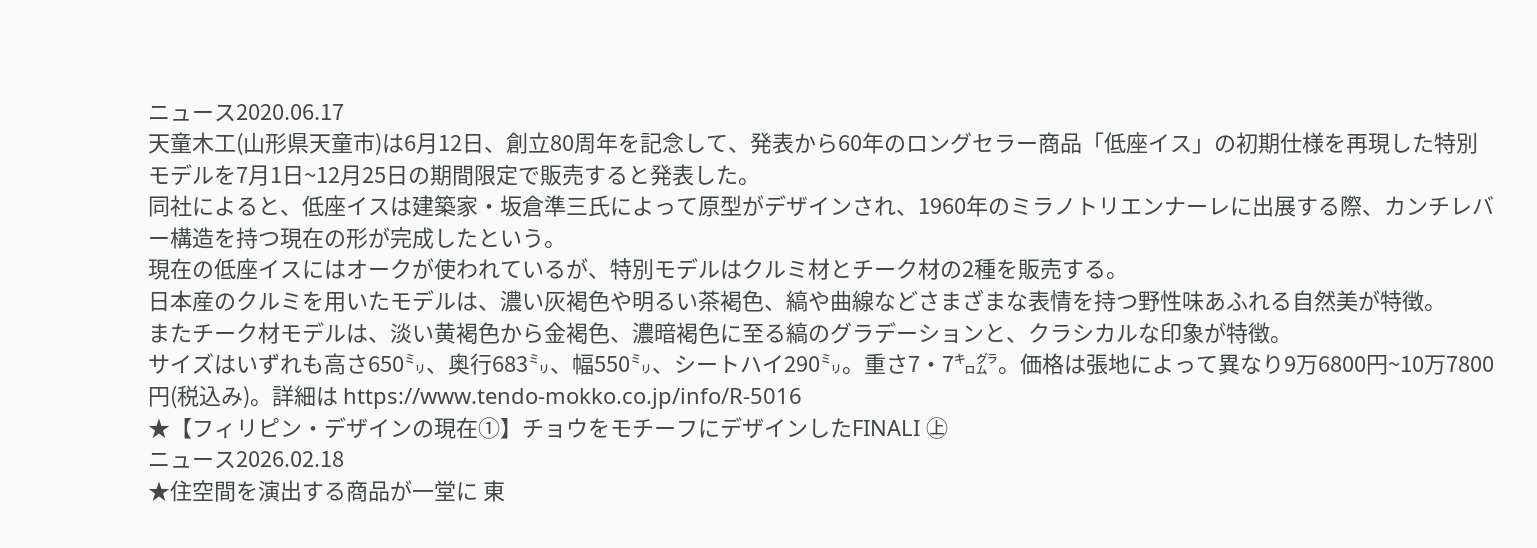ニュース2020.06.17
天童木工(山形県天童市)は6月12日、創立80周年を記念して、発表から60年のロングセラー商品「低座イス」の初期仕様を再現した特別モデルを7月1日~12月25日の期間限定で販売すると発表した。
同社によると、低座イスは建築家・坂倉準三氏によって原型がデザインされ、1960年のミラノトリエンナーレに出展する際、カンチレバー構造を持つ現在の形が完成したという。
現在の低座イスにはオークが使われているが、特別モデルはクルミ材とチーク材の2種を販売する。
日本産のクルミを用いたモデルは、濃い灰褐色や明るい茶褐色、縞や曲線などさまざまな表情を持つ野性味あふれる自然美が特徴。
またチーク材モデルは、淡い黄褐色から金褐色、濃暗褐色に至る縞のグラデーションと、クラシカルな印象が特徴。
サイズはいずれも高さ650㍉、奥行683㍉、幅550㍉、シートハイ290㍉。重さ7・7㌔㌘。価格は張地によって異なり9万6800円~10万7800円(税込み)。詳細は https://www.tendo-mokko.co.jp/info/R-5016
★【フィリピン・デザインの現在①】チョウをモチーフにデザインしたFINALI ㊤
ニュース2026.02.18
★住空間を演出する商品が一堂に 東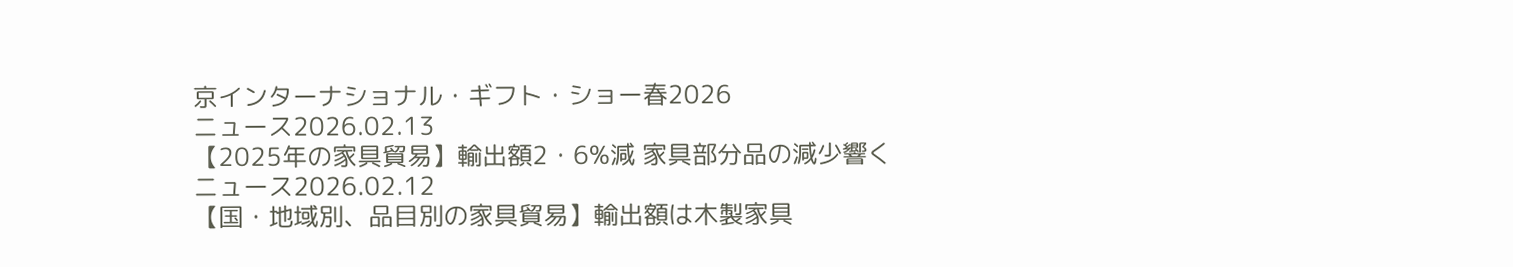京インターナショナル・ギフト・ショー春2026
ニュース2026.02.13
【2025年の家具貿易】輸出額2・6%減 家具部分品の減少響く
ニュース2026.02.12
【国・地域別、品目別の家具貿易】輸出額は木製家具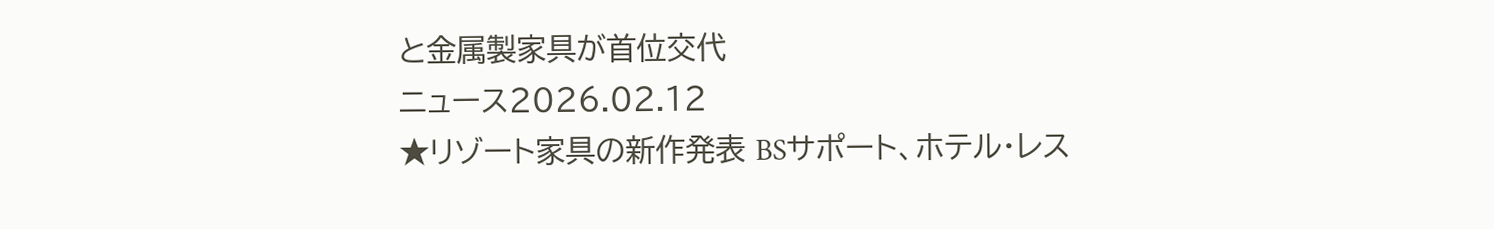と金属製家具が首位交代
ニュース2026.02.12
★リゾート家具の新作発表 BSサポート、ホテル・レス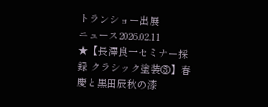トランショー出展
ニュース2026.02.11
★【長澤良一セミナー採録 クラシック塗装③】春慶と黒田辰秋の漆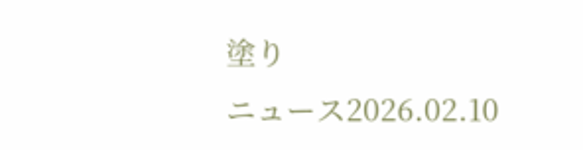塗り
ニュース2026.02.10